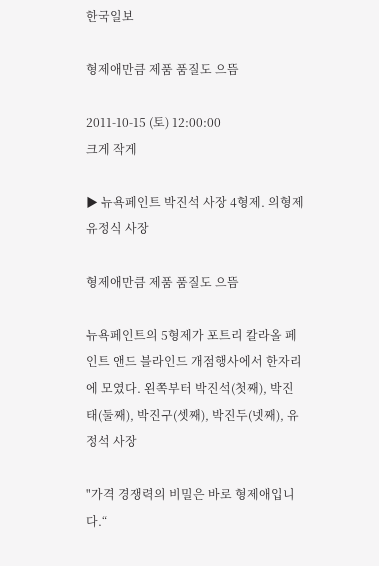한국일보

형제애만큼 제품 품질도 으뜸

2011-10-15 (토) 12:00:00
크게 작게

▶ 뉴욕페인트 박진석 사장 4형제. 의형제 유정식 사장

형제애만큼 제품 품질도 으뜸

뉴욕페인트의 5형제가 포트리 칼라올 페인트 앤드 블라인드 개점행사에서 한자리에 모였다. 왼쪽부터 박진석(첫째), 박진태(둘째), 박진구(셋째), 박진두(넷째), 유정석 사장

"가격 경쟁력의 비밀은 바로 형제애입니다.“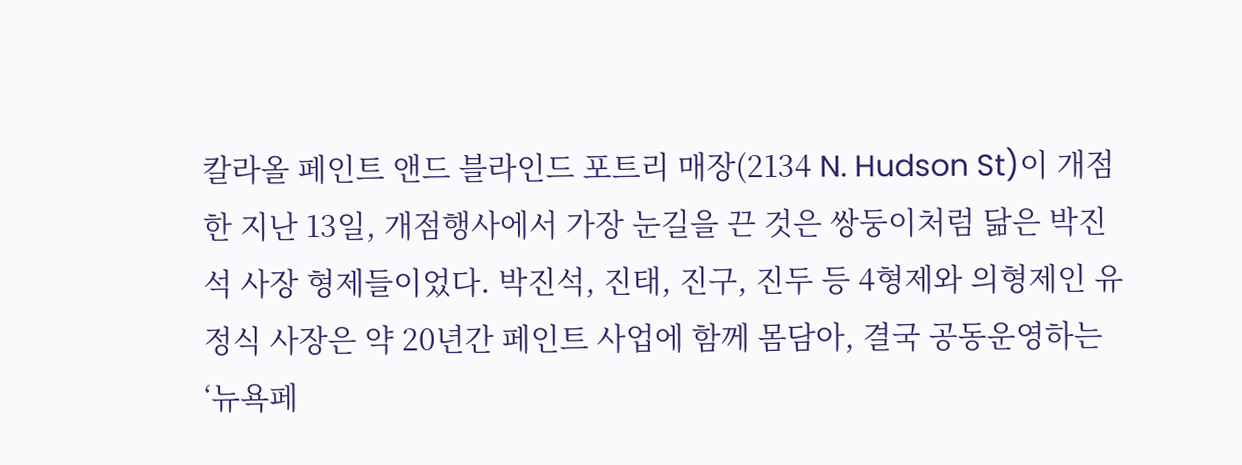칼라올 페인트 앤드 블라인드 포트리 매장(2134 N. Hudson St)이 개점한 지난 13일, 개점행사에서 가장 눈길을 끈 것은 쌍둥이처럼 닮은 박진석 사장 형제들이었다. 박진석, 진태, 진구, 진두 등 4형제와 의형제인 유정식 사장은 약 20년간 페인트 사업에 함께 몸담아, 결국 공동운영하는 ‘뉴욕페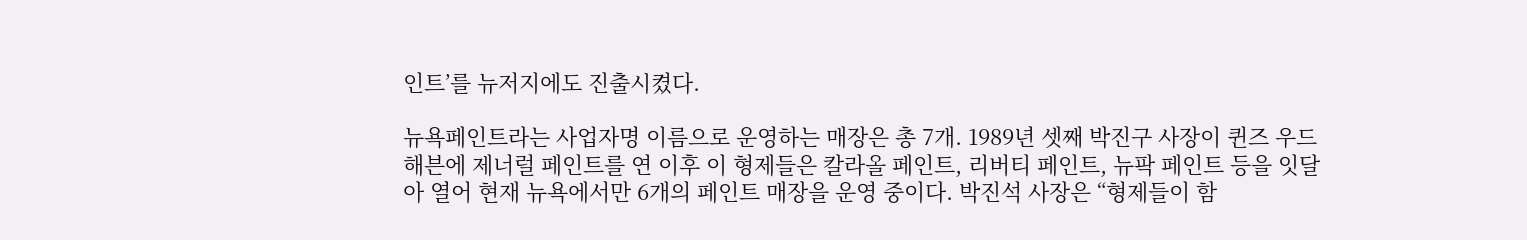인트’를 뉴저지에도 진출시켰다.

뉴욕페인트라는 사업자명 이름으로 운영하는 매장은 총 7개. 1989년 셋째 박진구 사장이 퀸즈 우드해븐에 제너럴 페인트를 연 이후 이 형제들은 칼라올 페인트, 리버티 페인트, 뉴팍 페인트 등을 잇달아 열어 현재 뉴욕에서만 6개의 페인트 매장을 운영 중이다. 박진석 사장은 “형제들이 함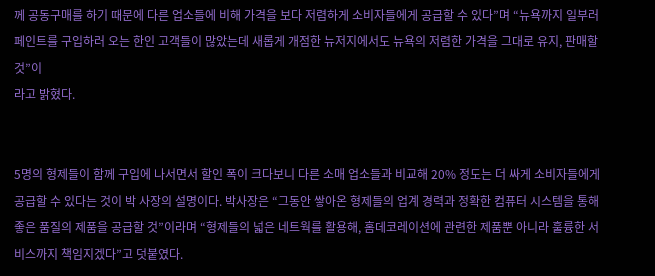께 공동구매를 하기 때문에 다른 업소들에 비해 가격을 보다 저렴하게 소비자들에게 공급할 수 있다”며 “뉴욕까지 일부러 페인트를 구입하러 오는 한인 고객들이 많았는데 새롭게 개점한 뉴저지에서도 뉴욕의 저렴한 가격을 그대로 유지, 판매할 것”이
라고 밝혔다.


5명의 형제들이 함께 구입에 나서면서 할인 폭이 크다보니 다른 소매 업소들과 비교해 20% 정도는 더 싸게 소비자들에게 공급할 수 있다는 것이 박 사장의 설명이다. 박사장은 “그동안 쌓아온 형제들의 업계 경력과 정확한 컴퓨터 시스템을 통해 좋은 품질의 제품을 공급할 것”이라며 “형제들의 넓은 네트웍를 활용해, 홈데코레이션에 관련한 제품뿐 아니라 훌륭한 서비스까지 책임지겠다”고 덧붙였다.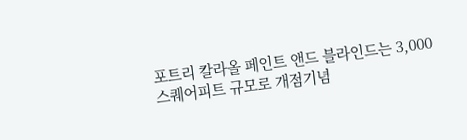포트리 칼라올 페인트 앤드 블라인드는 3,000스퀘어피트 규모로 개점기념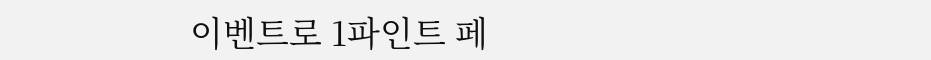이벤트로 1파인트 페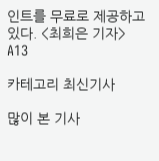인트를 무료로 제공하고 있다. <최희은 기자>
A13

카테고리 최신기사

많이 본 기사